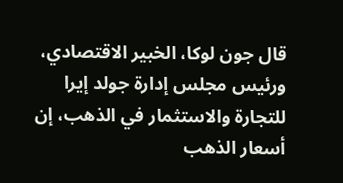قال جون لوكا، الخبير الاقتصادي، ورئيس مجلس إدارة جولد إيرا للتجارة والاستثمار في الذهب، إن أسعار الذهب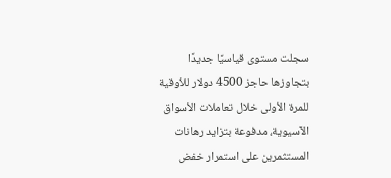سجلت مستوى قياسيًا جديدًا بتجاوزها حاجز 4500 دولار للأوقية للمرة الأولى خلال تعاملات الأسواق الآسيوية، مدفوعة بتزايد رهانات المستثمرين على استمرار خفض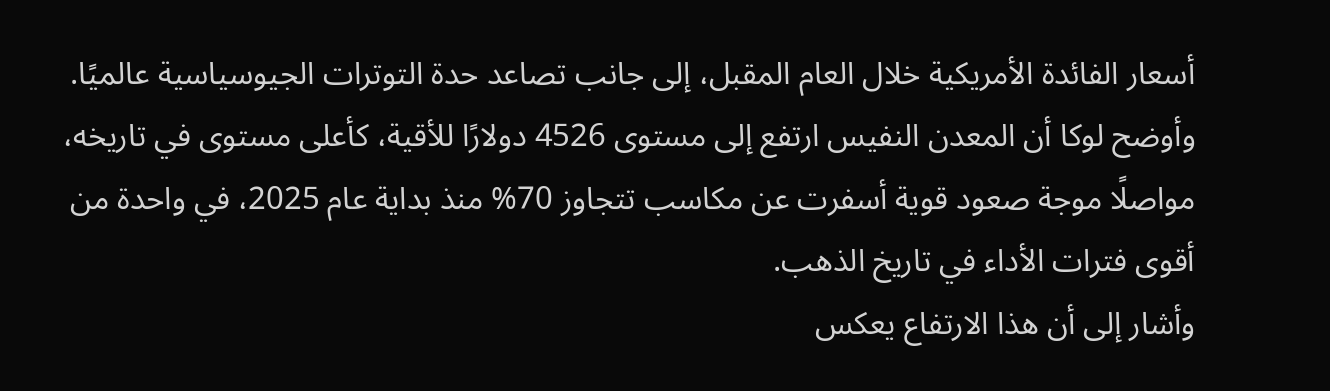أسعار الفائدة الأمريكية خلال العام المقبل، إلى جانب تصاعد حدة التوترات الجيوسياسية عالميًا.
وأوضح لوكا أن المعدن النفيس ارتفع إلى مستوى 4526 دولارًا للأقية، كأعلى مستوى في تاريخه، مواصلًا موجة صعود قوية أسفرت عن مكاسب تتجاوز 70% منذ بداية عام 2025، في واحدة من أقوى فترات الأداء في تاريخ الذهب.
وأشار إلى أن هذا الارتفاع يعكس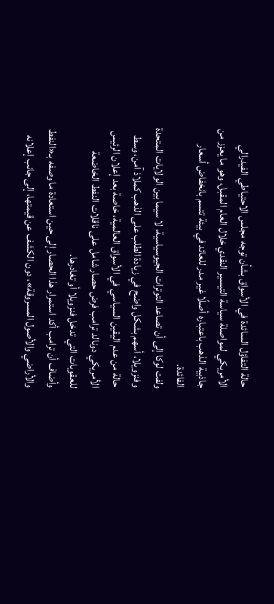حالة التفاؤل السائدة في الأسواق بشأن توجه مجلس الاحتياطي الفيدرالي الأمريكي لمواصلة سياسة التيسير النقدي خلال العام المقبل، وهو ما يعزز من جاذبية الذهب باعتباره أصلًا غير مدر للعائد في بيئة تتسم بانخفاض أسعار الفائدة.
ولفت لوكا إلى أن تصاعد التوترات الجيوسياسية، لا سيما بين الولايات المتحدة وفنزويلا، أسهم بشكل واضح في زيادة الطلب على الذهب كملاذ آمن، وسط حالة من عدم اليقين السياسي في الأسواق العالمية، خاصة بعد إعلان الرئيس الأمريكي دونالد ترامب فرض حصار شامل على ناقلات النفط الخاضعة للعقوبات التي تدخل فنزويلا أو تغادرها.
وأضاف أن ترامب أكد استمرار هذا الحصار إلى حين استعادة ما وصفه بـ«النفط والأراضي والأصول المسروقة»، دون الكشف عن قيمتها، إلى جانب إعلانه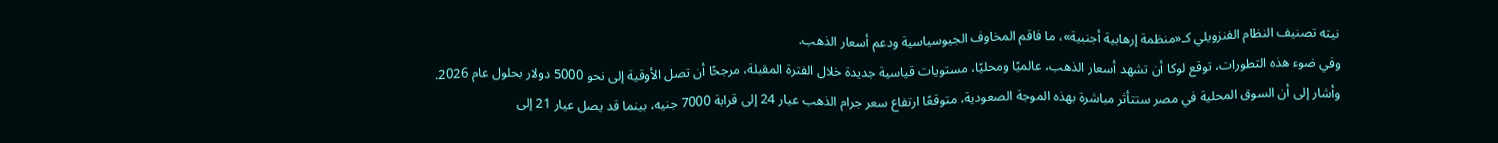نيته تصنيف النظام الفنزويلي كـ«منظمة إرهابية أجنبية»، ما فاقم المخاوف الجيوسياسية ودعم أسعار الذهب.
وفي ضوء هذه التطورات، توقع لوكا أن تشهد أسعار الذهب، عالميًا ومحليًا، مستويات قياسية جديدة خلال الفترة المقبلة، مرجحًا أن تصل الأوقية إلى نحو 5000 دولار بحلول عام 2026.
وأشار إلى أن السوق المحلية في مصر ستتأثر مباشرة بهذه الموجة الصعودية، متوقعًا ارتفاع سعر جرام الذهب عيار 24 إلى قرابة 7000 جنيه، بينما قد يصل عيار 21 إلى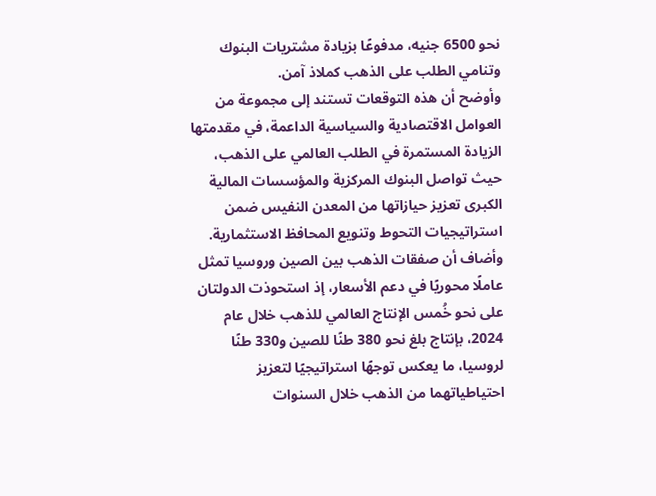نحو 6500 جنيه، مدفوعًا بزيادة مشتريات البنوك وتنامي الطلب على الذهب كملاذ آمن.
وأوضح أن هذه التوقعات تستند إلى مجموعة من العوامل الاقتصادية والسياسية الداعمة، في مقدمتها الزيادة المستمرة في الطلب العالمي على الذهب، حيث تواصل البنوك المركزية والمؤسسات المالية الكبرى تعزيز حيازاتها من المعدن النفيس ضمن استراتيجيات التحوط وتنويع المحافظ الاستثمارية.
وأضاف أن صفقات الذهب بين الصين وروسيا تمثل عاملًا محوريًا في دعم الأسعار، إذ استحوذت الدولتان على نحو خُمس الإنتاج العالمي للذهب خلال عام 2024، بإنتاج بلغ نحو 380 طنًا للصين و330 طنًا لروسيا، ما يعكس توجهًا استراتيجيًا لتعزيز احتياطياتهما من الذهب خلال السنوات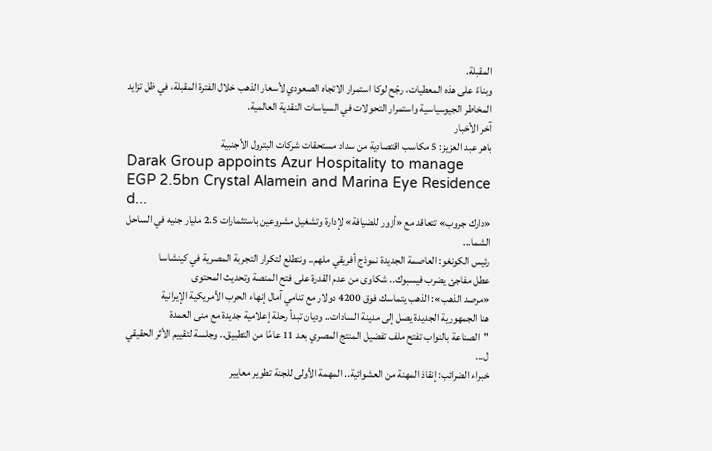المقبلة.
وبناءً على هذه المعطيات، رجّح لوكا استمرار الاتجاه الصعودي لأسعار الذهب خلال الفترة المقبلة، في ظل تزايد المخاطر الجيوسياسية واستمرار التحولات في السياسات النقدية العالمية.
آخر الأخبار
باهر عبد العزيز: 5 مكاسب اقتصادية من سداد مستحقات شركات البترول الأجنبية
Darak Group appoints Azur Hospitality to manage EGP 2.5bn Crystal Alamein and Marina Eye Residence d...
«دارك جروب» تتعاقد مع «أزور للضيافة» لإدارة وتشغيل مشروعين باستثمارات 2.5 مليار جنيه في الساحل الشما...
رئيس الكونغو: العاصمة الجديدة نموذج أفريقي ملهم.. ونتطلع لتكرار التجربة المصرية في كينشاسا
عطل مفاجئ يضرب فيسبوك.. شكاوى من عدم القدرة على فتح المنصة وتحديث المحتوى
«مرصد الذهب»: الذهب يتماسك فوق 4200 دولار مع تنامي آمال إنهاء الحرب الأمريكية الإيرانية
هنا الجمهورية الجديدة يصل إلى مدينة السادات.. وديان تبدأ رحلة إعلامية جديدة مع منى العمدة
"الصناعة بالنواب تفتح ملف تفضيل المنتج المصري بعد 11 عامًا من التطبيق.. وجلسة لتقييم الأثر الحقيقي ل...
خبراء الضرائب: إنقاذ المهنة من العشوائية.. المهمة الأولى للجنة تطوير معايير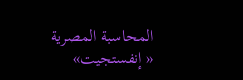المحاسبة المصرية
« إنفستجيت»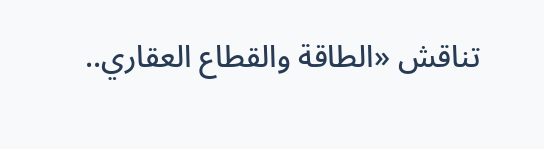تناقش «الطاقة والقطاع العقاري..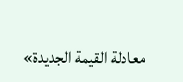معادلة القيمة الجديدة»